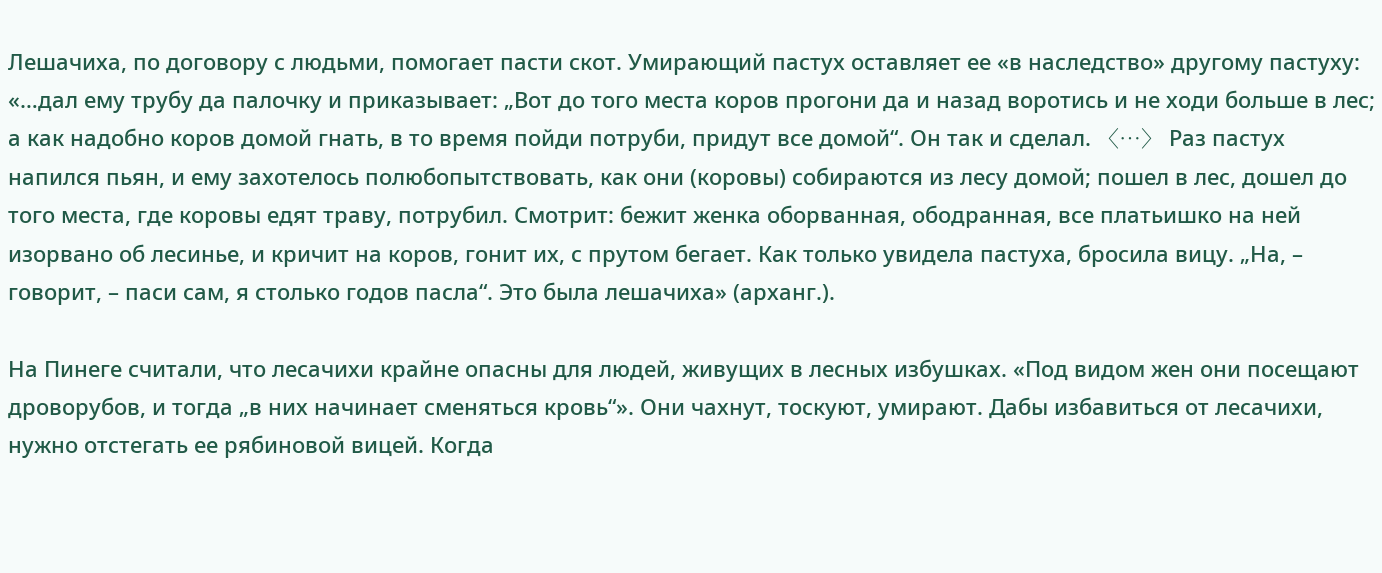Лешачиха, по договору с людьми, помогает пасти скот. Умирающий пастух оставляет ее «в наследство» другому пастуху: «…дал ему трубу да палочку и приказывает: „Вот до того места коров прогони да и назад воротись и не ходи больше в лес; а как надобно коров домой гнать, в то время пойди потруби, придут все домой“. Он так и сделал. 〈…〉 Раз пастух напился пьян, и ему захотелось полюбопытствовать, как они (коровы) собираются из лесу домой; пошел в лес, дошел до того места, где коровы едят траву, потрубил. Смотрит: бежит женка оборванная, ободранная, все платьишко на ней изорвано об лесинье, и кричит на коров, гонит их, с прутом бегает. Как только увидела пастуха, бросила вицу. „На, – говорит, – паси сам, я столько годов пасла“. Это была лешачиха» (арханг.).

На Пинеге считали, что лесачихи крайне опасны для людей, живущих в лесных избушках. «Под видом жен они посещают дроворубов, и тогда „в них начинает сменяться кровь“». Они чахнут, тоскуют, умирают. Дабы избавиться от лесачихи, нужно отстегать ее рябиновой вицей. Когда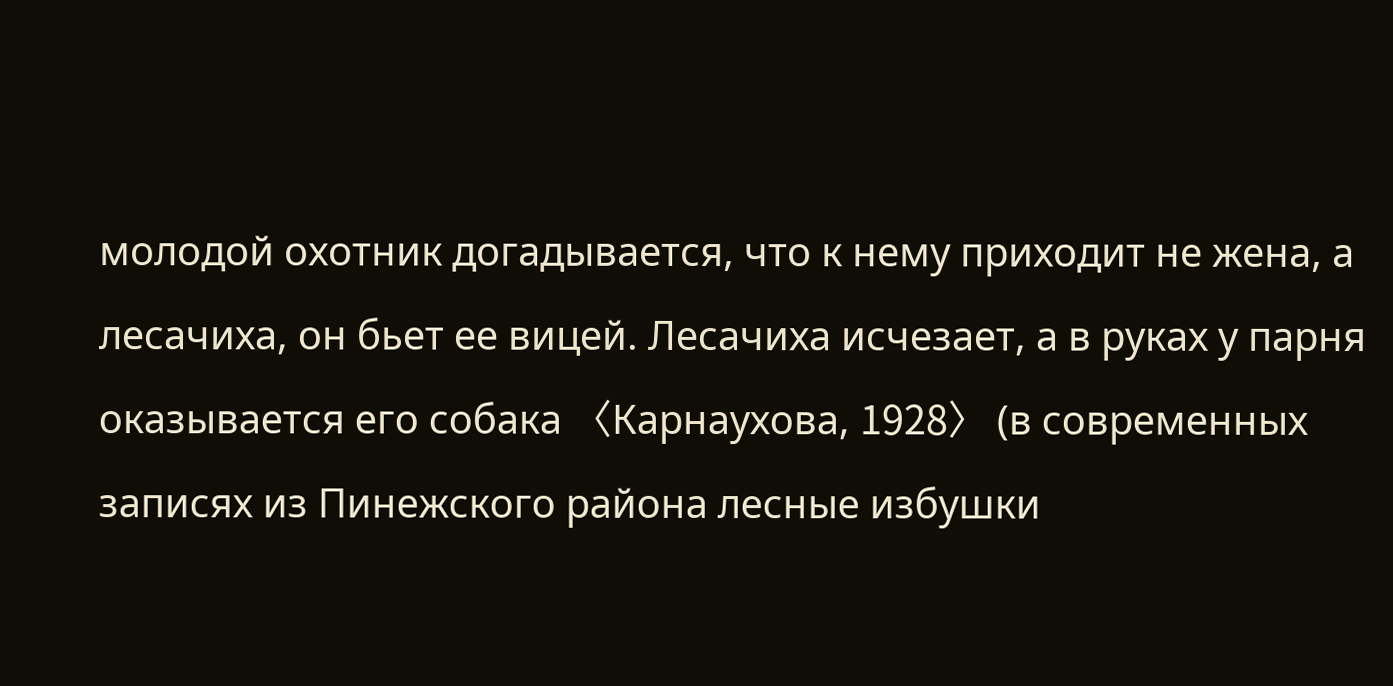молодой охотник догадывается, что к нему приходит не жена, а лесачиха, он бьет ее вицей. Лесачиха исчезает, а в руках у парня оказывается его собака 〈Карнаухова, 1928〉 (в современных записях из Пинежского района лесные избушки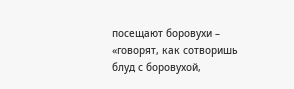посещают боровухи – «говорят, как сотворишь блуд с боровухой,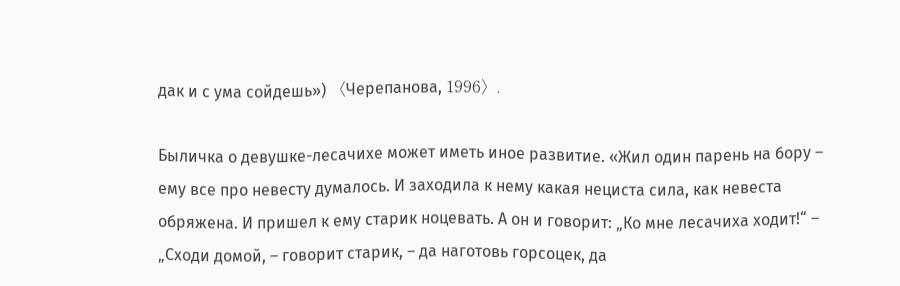дак и с ума сойдешь») 〈Черепанова, 1996〉.

Быличка о девушке-лесачихе может иметь иное развитие. «Жил один парень на бору – ему все про невесту думалось. И заходила к нему какая нециста сила, как невеста обряжена. И пришел к ему старик ноцевать. А он и говорит: „Ко мне лесачиха ходит!“ – „Сходи домой, – говорит старик, – да наготовь горсоцек, да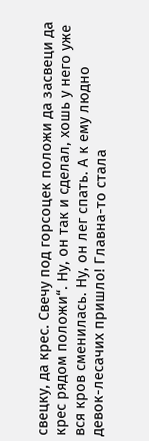свецку, да крес. Свечу под горсоцек положи да засвеци да крес рядом положи“. Ну, он так и сделал, хошь у него уже вся кров сменилась. Ну, он лег спать. А к ему людно девок-лесачих пришло! Главна-то стала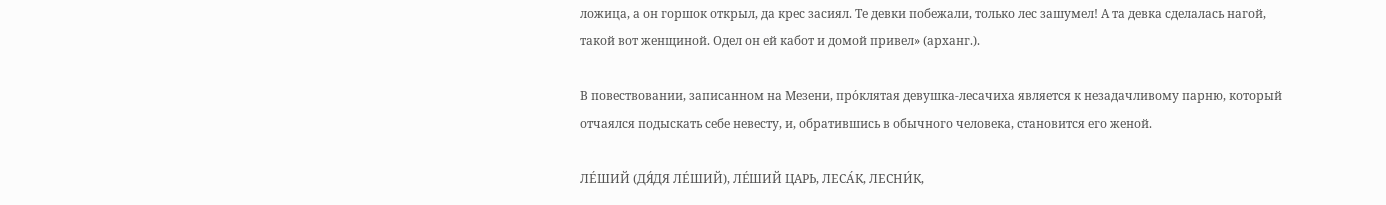ложица, а он горшок открыл, да крес засиял. Те девки побежали, только лес зашумел! А та девка сделалась нагой, такой вот женщиной. Одел он ей кабот и домой привел» (арханг.).

В повествовании, записанном на Мезени, про́клятая девушка-лесачиха является к незадачливому парню, который отчаялся подыскать себе невесту, и, обратившись в обычного человека, становится его женой.

ЛЕ́ШИЙ (ДЯ́ДЯ ЛЕ́ШИЙ), ЛЕ́ШИЙ ЦАРЬ, ЛЕСА́К, ЛЕСНИ́К,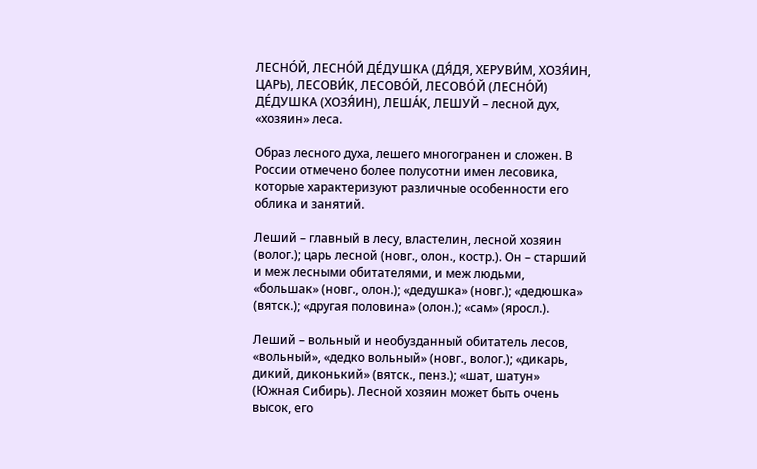ЛЕСНО́Й, ЛЕСНО́Й ДЕ́ДУШКА (ДЯ́ДЯ, ХЕРУВИ́М, ХОЗЯ́ИН, ЦАРЬ), ЛЕСОВИ́К, ЛЕСОВО́Й, ЛЕСОВО́Й (ЛЕСНО́Й) ДЕ́ДУШКА (ХОЗЯ́ИН), ЛЕША́К, ЛЕШУЙ – лесной дух, «хозяин» леса.

Образ лесного духа, лешего многогранен и сложен. В России отмечено более полусотни имен лесовика, которые характеризуют различные особенности его облика и занятий.

Леший – главный в лесу, властелин, лесной хозяин (волог.); царь лесной (новг., олон., костр.). Он – старший и меж лесными обитателями, и меж людьми, «большак» (новг., олон.); «дедушка» (новг.); «дедюшка» (вятск.); «другая половина» (олон.); «сам» (яросл.).

Леший – вольный и необузданный обитатель лесов, «вольный», «дедко вольный» (новг., волог.); «дикарь, дикий, диконький» (вятск., пенз.); «шат, шатун» (Южная Сибирь). Лесной хозяин может быть очень высок, его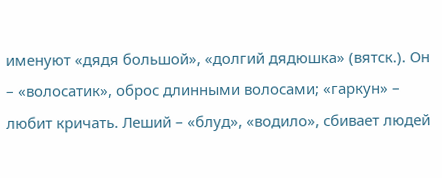именуют «дядя большой», «долгий дядюшка» (вятск.). Он – «волосатик», оброс длинными волосами; «гаркун» – любит кричать. Леший – «блуд», «водило», сбивает людей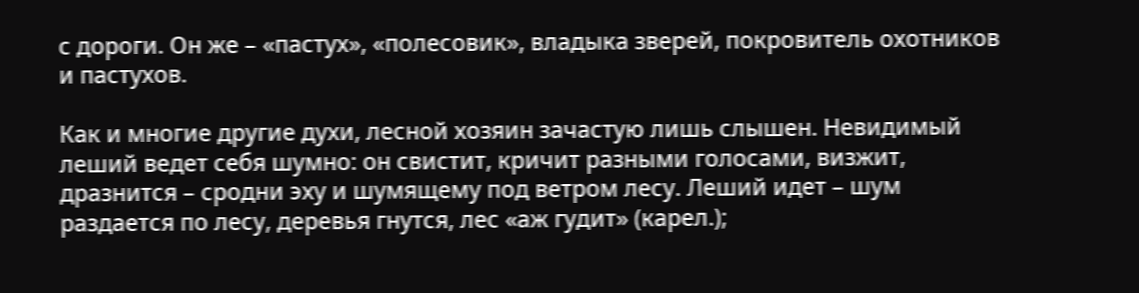с дороги. Он же – «пастух», «полесовик», владыка зверей, покровитель охотников и пастухов.

Как и многие другие духи, лесной хозяин зачастую лишь слышен. Невидимый леший ведет себя шумно: он свистит, кричит разными голосами, визжит, дразнится – сродни эху и шумящему под ветром лесу. Леший идет – шум раздается по лесу, деревья гнутся, лес «аж гудит» (карел.);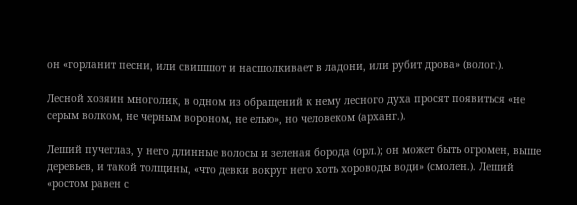он «горланит песни, или свишшот и насшолкивает в ладони, или рубит дрова» (волог.).

Лесной хозяин многолик, в одном из обращений к нему лесного духа просят появиться «не серым волком, не черным вороном, не елью», но человеком (арханг.).

Леший пучеглаз, у него длинные волосы и зеленая борода (орл.); он может быть огромен, выше деревьев, и такой толщины, «что девки вокруг него хоть хороводы води» (смолен.). Леший «ростом равен с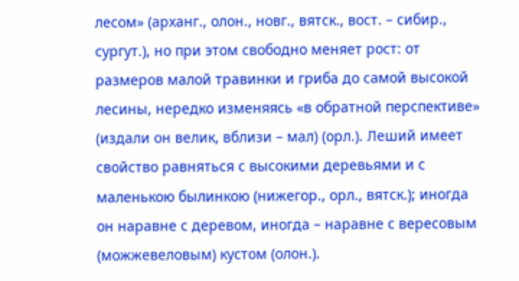лесом» (арханг., олон., новг., вятск., вост. – сибир., сургут.), но при этом свободно меняет рост: от размеров малой травинки и гриба до самой высокой лесины, нередко изменяясь «в обратной перспективе» (издали он велик, вблизи – мал) (орл.). Леший имеет свойство равняться с высокими деревьями и с маленькою былинкою (нижегор., орл., вятск.); иногда он наравне с деревом, иногда – наравне с вересовым (можжевеловым) кустом (олон.).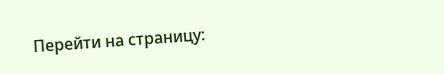Перейти на страницу: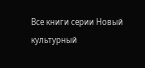Все книги серии Новый культурный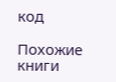код

Похожие книги